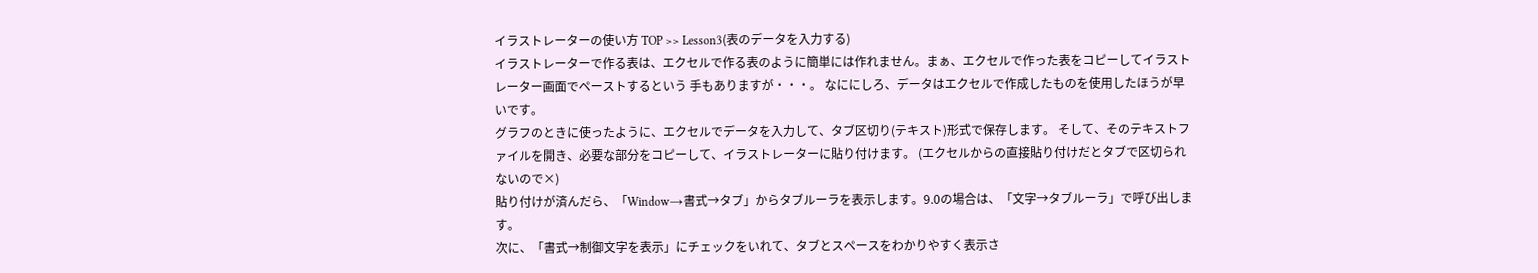イラストレーターの使い方 TOP >> Lesson3(表のデータを入力する)
イラストレーターで作る表は、エクセルで作る表のように簡単には作れません。まぁ、エクセルで作った表をコピーしてイラストレーター画面でペーストするという 手もありますが・・・。 なににしろ、データはエクセルで作成したものを使用したほうが早いです。
グラフのときに使ったように、エクセルでデータを入力して、タブ区切り(テキスト)形式で保存します。 そして、そのテキストファイルを開き、必要な部分をコピーして、イラストレーターに貼り付けます。 (エクセルからの直接貼り付けだとタブで区切られないので×)
貼り付けが済んだら、「Window→書式→タブ」からタブルーラを表示します。9.0の場合は、「文字→タブルーラ」で呼び出します。
次に、「書式→制御文字を表示」にチェックをいれて、タブとスペースをわかりやすく表示さ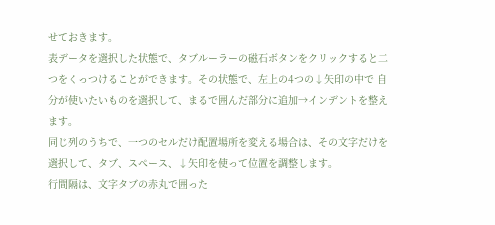せておきます。
表データを選択した状態で、タブルーラーの磁石ボタンをクリックすると二つをくっつけることができます。その状態で、左上の4つの↓矢印の中で 自分が使いたいものを選択して、まるで囲んだ部分に追加→インデントを整えます。
同じ列のうちで、一つのセルだけ配置場所を変える場合は、その文字だけを選択して、タブ、スペース、↓矢印を使って位置を調整します。
行間隔は、文字タブの赤丸で囲った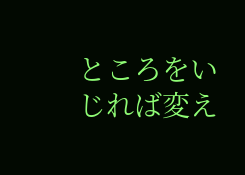ところをいじれば変え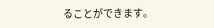ることができます。